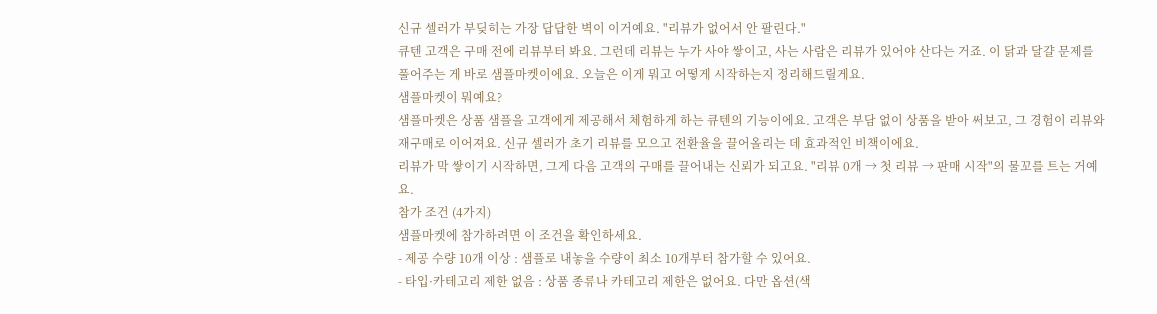신규 셀러가 부딪히는 가장 답답한 벽이 이거예요. "리뷰가 없어서 안 팔린다."
큐텐 고객은 구매 전에 리뷰부터 봐요. 그런데 리뷰는 누가 사야 쌓이고, 사는 사람은 리뷰가 있어야 산다는 거죠. 이 닭과 달걀 문제를 풀어주는 게 바로 샘플마켓이에요. 오늘은 이게 뭐고 어떻게 시작하는지 정리해드릴게요.
샘플마켓이 뭐예요?
샘플마켓은 상품 샘플을 고객에게 제공해서 체험하게 하는 큐텐의 기능이에요. 고객은 부담 없이 상품을 받아 써보고, 그 경험이 리뷰와 재구매로 이어져요. 신규 셀러가 초기 리뷰를 모으고 전환율을 끌어올리는 데 효과적인 비책이에요.
리뷰가 막 쌓이기 시작하면, 그게 다음 고객의 구매를 끌어내는 신뢰가 되고요. "리뷰 0개 → 첫 리뷰 → 판매 시작"의 물꼬를 트는 거예요.
참가 조건 (4가지)
샘플마켓에 참가하려면 이 조건을 확인하세요.
- 제공 수량 10개 이상 : 샘플로 내놓을 수량이 최소 10개부터 참가할 수 있어요.
- 타입·카테고리 제한 없음 : 상품 종류나 카테고리 제한은 없어요. 다만 옵션(색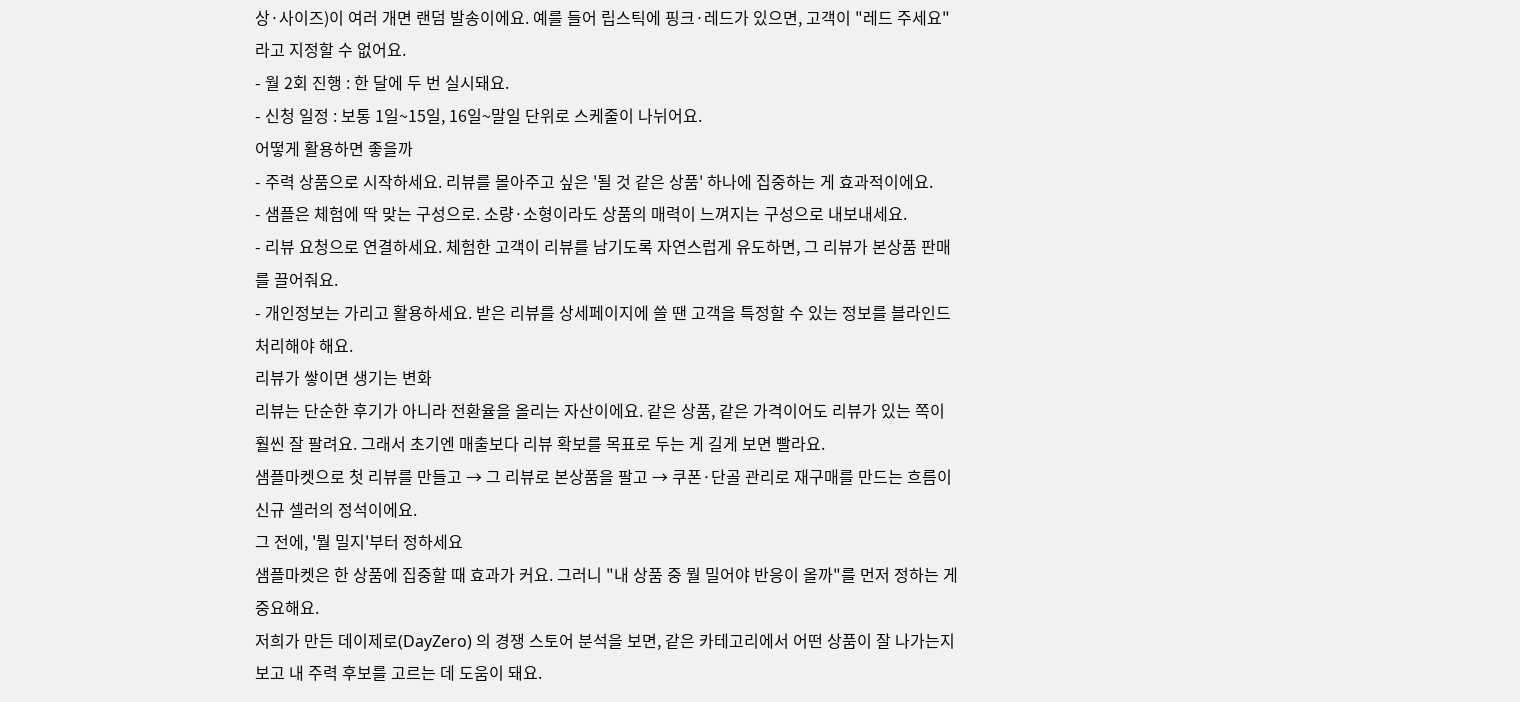상·사이즈)이 여러 개면 랜덤 발송이에요. 예를 들어 립스틱에 핑크·레드가 있으면, 고객이 "레드 주세요"라고 지정할 수 없어요.
- 월 2회 진행 : 한 달에 두 번 실시돼요.
- 신청 일정 : 보통 1일~15일, 16일~말일 단위로 스케줄이 나뉘어요.
어떻게 활용하면 좋을까
- 주력 상품으로 시작하세요. 리뷰를 몰아주고 싶은 '될 것 같은 상품' 하나에 집중하는 게 효과적이에요.
- 샘플은 체험에 딱 맞는 구성으로. 소량·소형이라도 상품의 매력이 느껴지는 구성으로 내보내세요.
- 리뷰 요청으로 연결하세요. 체험한 고객이 리뷰를 남기도록 자연스럽게 유도하면, 그 리뷰가 본상품 판매를 끌어줘요.
- 개인정보는 가리고 활용하세요. 받은 리뷰를 상세페이지에 쓸 땐 고객을 특정할 수 있는 정보를 블라인드 처리해야 해요.
리뷰가 쌓이면 생기는 변화
리뷰는 단순한 후기가 아니라 전환율을 올리는 자산이에요. 같은 상품, 같은 가격이어도 리뷰가 있는 쪽이 훨씬 잘 팔려요. 그래서 초기엔 매출보다 리뷰 확보를 목표로 두는 게 길게 보면 빨라요.
샘플마켓으로 첫 리뷰를 만들고 → 그 리뷰로 본상품을 팔고 → 쿠폰·단골 관리로 재구매를 만드는 흐름이 신규 셀러의 정석이에요.
그 전에, '뭘 밀지'부터 정하세요
샘플마켓은 한 상품에 집중할 때 효과가 커요. 그러니 "내 상품 중 뭘 밀어야 반응이 올까"를 먼저 정하는 게 중요해요.
저희가 만든 데이제로(DayZero) 의 경쟁 스토어 분석을 보면, 같은 카테고리에서 어떤 상품이 잘 나가는지 보고 내 주력 후보를 고르는 데 도움이 돼요.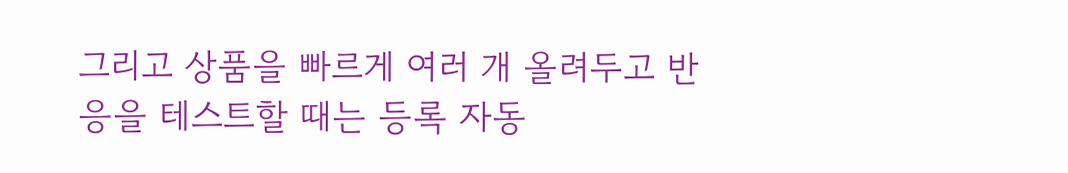그리고 상품을 빠르게 여러 개 올려두고 반응을 테스트할 때는 등록 자동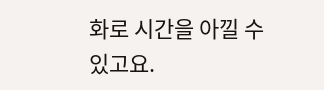화로 시간을 아낄 수 있고요.